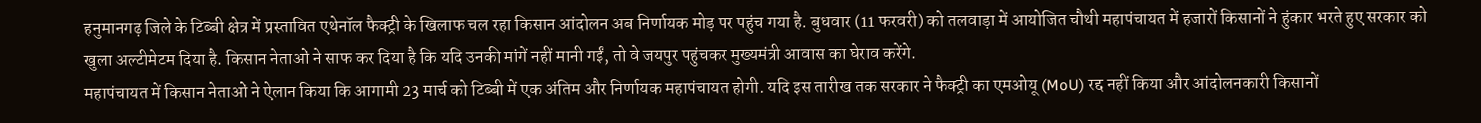हनुमानगढ़ जिले के टिब्बी क्षेत्र में प्रस्तावित एथेनॉल फैक्ट्री के खिलाफ चल रहा किसान आंदोलन अब निर्णायक मोड़ पर पहुंच गया है. बुधवार (11 फरवरी) को तलवाड़ा में आयोजित चौथी महापंचायत में हजारों किसानों ने हुंकार भरते हुए सरकार को खुला अल्टीमेटम दिया है. किसान नेताओं ने साफ कर दिया है कि यदि उनकी मांगें नहीं मानी गईं, तो वे जयपुर पहुंचकर मुख्यमंत्री आवास का घेराव करेंगे.
महापंचायत में किसान नेताओं ने ऐलान किया कि आगामी 23 मार्च को टिब्बी में एक अंतिम और निर्णायक महापंचायत होगी. यदि इस तारीख तक सरकार ने फैक्ट्री का एमओयू (MoU) रद्द नहीं किया और आंदोलनकारी किसानों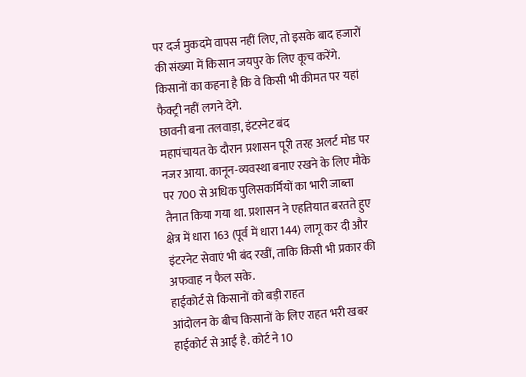पर दर्ज मुकदमे वापस नहीं लिए, तो इसके बाद हजारों की संख्या में किसान जयपुर के लिए कूच करेंगे. किसानों का कहना है कि वे किसी भी कीमत पर यहां फैक्ट्री नहीं लगने देंगे.
छावनी बना तलवाड़ा, इंटरनेट बंद
महापंचायत के दौरान प्रशासन पूरी तरह अलर्ट मोड पर नजर आया. कानून-व्यवस्था बनाए रखने के लिए मौके पर 700 से अधिक पुलिसकर्मियों का भारी जाब्ता तैनात किया गया था. प्रशासन ने एहतियात बरतते हुए क्षेत्र में धारा 163 (पूर्व में धारा 144) लागू कर दी और इंटरनेट सेवाएं भी बंद रखीं, ताकि किसी भी प्रकार की अफवाह न फैल सके.
हाईकोर्ट से किसानों को बड़ी राहत
आंदोलन के बीच किसानों के लिए राहत भरी खबर हाईकोर्ट से आई है. कोर्ट ने 10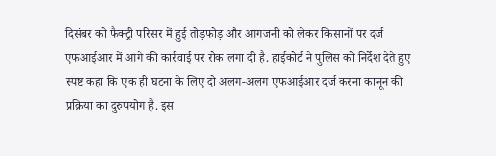दिसंबर को फैक्ट्री परिसर में हुई तोड़फोड़ और आगजनी को लेकर किसानों पर दर्ज एफआईआर में आगे की कार्रवाई पर रोक लगा दी है. हाईकोर्ट ने पुलिस को निर्देश देते हुए स्पष्ट कहा कि एक ही घटना के लिए दो अलग-अलग एफआईआर दर्ज करना कानून की प्रक्रिया का दुरुपयोग है. इस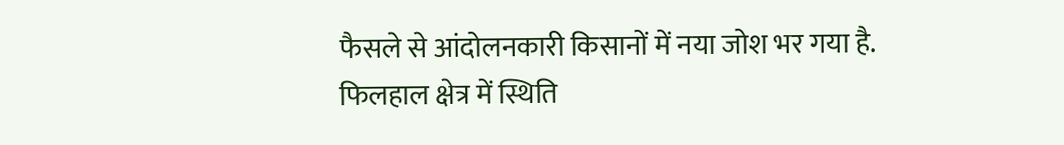फैसले से आंदोलनकारी किसानों में नया जोश भर गया है.
फिलहाल क्षेत्र में स्थिति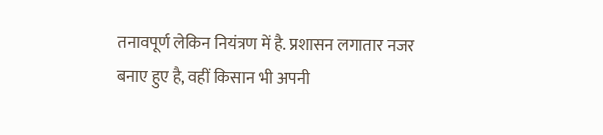तनावपूर्ण लेकिन नियंत्रण में है. प्रशासन लगातार नजर बनाए हुए है, वहीं किसान भी अपनी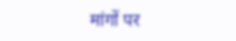मांगों पर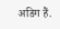अडिग हैं.